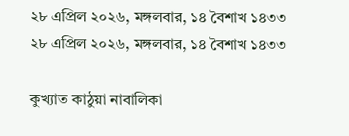২৮ এপ্রিল ২০২৬, মঙ্গলবার, ১৪ বৈশাখ ১৪৩৩
২৮ এপ্রিল ২০২৬, মঙ্গলবার, ১৪ বৈশাখ ১৪৩৩

কুখ্যাত কাঠুয়া নাবালিকা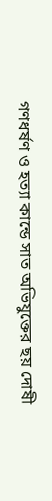গণধর্ষণ ও হত্যা কান্ডে সাত অভিযুক্তের ছয় দোষী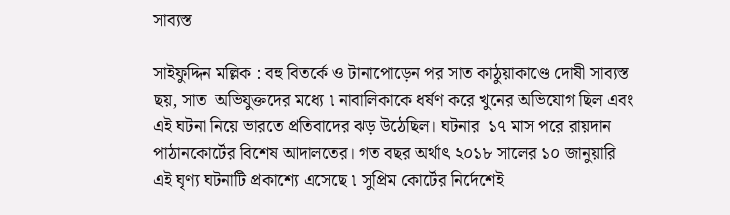সাব্যস্ত

সাইফুদ্দিন মল্লিক : বহু বিতর্কে ও টানাপোড়েন পর সাত কাঠুয়াকাণ্ডে দোষী সাব্যস্ত ছয়, সাত  অভিযুক্তদের মধ্যে ৷ নাবালিকাকে ধর্ষণ করে খুনের অভিযোগ ছিল এবং এই ঘটনা নিয়ে ভারতে প্রতিবাদের ঝড় উঠেছিল। ঘটনার  ১৭ মাস পরে রায়দান পাঠানকোর্টের বিশেষ আদালতের। গত বছর অর্থাৎ ২০১৮ সালের ১০ জানুয়ারি এই ঘৃণ্য ঘটনাটি প্রকাশ্যে এসেছে ৷ সুপ্রিম কোর্টের নির্দেশেই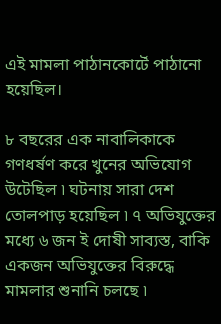এই মামলা পাঠানকোর্টে পাঠানো হয়েছিল।

৮ বছরের এক নাবালিকাকে গণধর্ষণ করে খুনের অভিযোগ উটেছিল ৷ ঘটনায় সারা দেশ তোলপাড় হয়েছিল ৷ ৭ অভিযুক্তের মধ্যে ৬ জন ই দোষী সাব্যস্ত, বাকি একজন অভিযুক্তের বিরুদ্ধে মামলার শুনানি চলছে ৷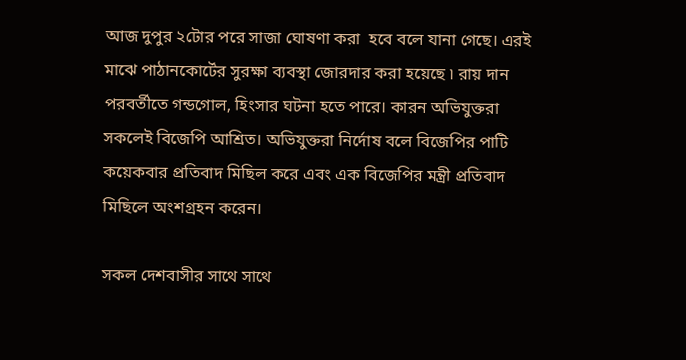আজ দুপুর ২টোর পরে সাজা ঘোষণা করা  হবে বলে যানা গেছে। এরই মাঝে পাঠানকোর্টের সুরক্ষা ব্যবস্থা জোরদার করা হয়েছে ৷ রায় দান পরবর্তীতে গন্ডগোল, হিংসার ঘটনা হতে পারে। কারন অভিযুক্তরা সকলেই বিজেপি আশ্রিত। অভিযুক্তরা নির্দোষ বলে বিজেপির পাটি কয়েকবার প্রতিবাদ মিছিল করে এবং এক বিজেপির মন্ত্রী প্রতিবাদ মিছিলে অংশগ্রহন করেন।

সকল দেশবাসীর সাথে সাথে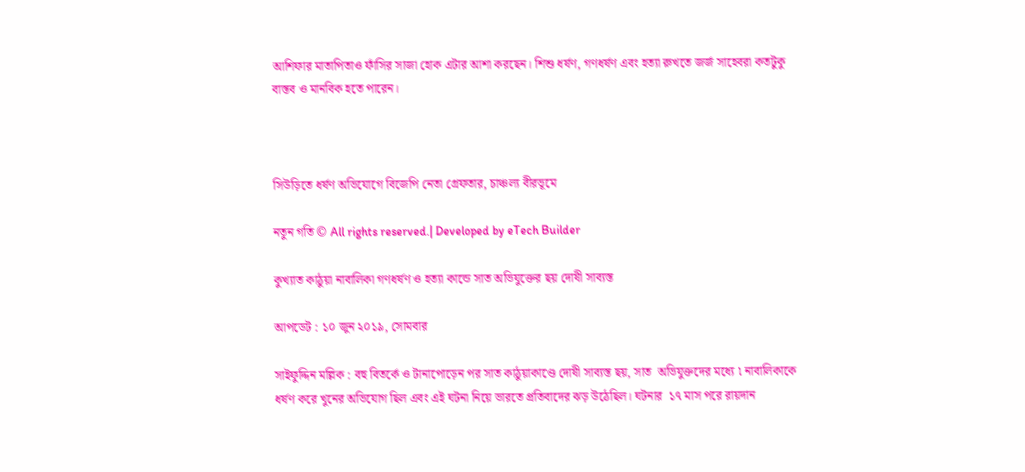আশিফার মাতাপিতাও ফাঁসির সাজা হোক এটার আশা করছেন। শিশু ধর্ষণ, গণধর্ষণ এবং হত্যা রুখতে জর্জ সাহেবরা কতটুকু বাস্তব ও মানবিক হতে পারেন।



সিউড়িতে ধর্ষণ অভিযোগে বিজেপি নেতা গ্রেফতার, চাঞ্চল্য বীরভূমে

নতুন গতি © All rights reserved.| Developed by eTech Builder

কুখ্যাত কাঠুয়া নাবালিকা গণধর্ষণ ও হত্যা কান্ডে সাত অভিযুক্তের ছয় দোষী সাব্যস্ত

আপডেট : ১০ জুন ২০১৯, সোমবার

সাইফুদ্দিন মল্লিক : বহু বিতর্কে ও টানাপোড়েন পর সাত কাঠুয়াকাণ্ডে দোষী সাব্যস্ত ছয়, সাত  অভিযুক্তদের মধ্যে ৷ নাবালিকাকে ধর্ষণ করে খুনের অভিযোগ ছিল এবং এই ঘটনা নিয়ে ভারতে প্রতিবাদের ঝড় উঠেছিল। ঘটনার  ১৭ মাস পরে রায়দান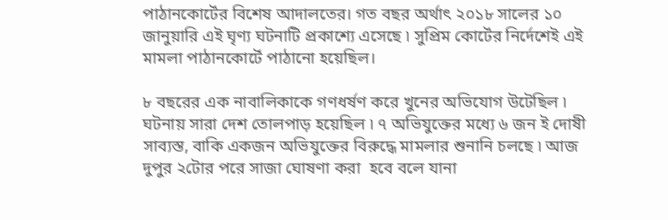পাঠানকোর্টের বিশেষ আদালতের। গত বছর অর্থাৎ ২০১৮ সালের ১০ জানুয়ারি এই ঘৃণ্য ঘটনাটি প্রকাশ্যে এসেছে ৷ সুপ্রিম কোর্টের নির্দেশেই এই মামলা পাঠানকোর্টে পাঠানো হয়েছিল।

৮ বছরের এক নাবালিকাকে গণধর্ষণ করে খুনের অভিযোগ উটেছিল ৷ ঘটনায় সারা দেশ তোলপাড় হয়েছিল ৷ ৭ অভিযুক্তের মধ্যে ৬ জন ই দোষী সাব্যস্ত, বাকি একজন অভিযুক্তের বিরুদ্ধে মামলার শুনানি চলছে ৷ আজ দুপুর ২টোর পরে সাজা ঘোষণা করা  হবে বলে যানা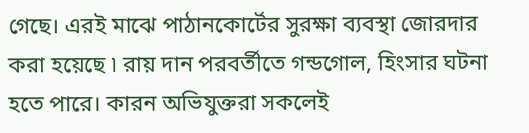গেছে। এরই মাঝে পাঠানকোর্টের সুরক্ষা ব্যবস্থা জোরদার করা হয়েছে ৷ রায় দান পরবর্তীতে গন্ডগোল, হিংসার ঘটনা হতে পারে। কারন অভিযুক্তরা সকলেই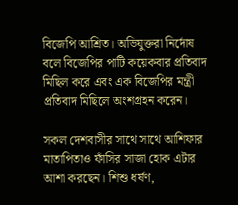বিজেপি আশ্রিত। অভিযুক্তরা নির্দোষ বলে বিজেপির পাটি কয়েকবার প্রতিবাদ মিছিল করে এবং এক বিজেপির মন্ত্রী প্রতিবাদ মিছিলে অংশগ্রহন করেন।

সকল দেশবাসীর সাথে সাথে আশিফার মাতাপিতাও ফাঁসির সাজা হোক এটার আশা করছেন। শিশু ধর্ষণ,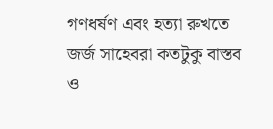গণধর্ষণ এবং হত্যা রুখতে জর্জ সাহেবরা কতটুকু বাস্তব ও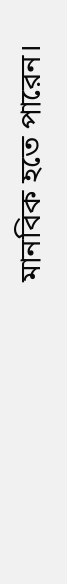মানবিক হতে পারেন।